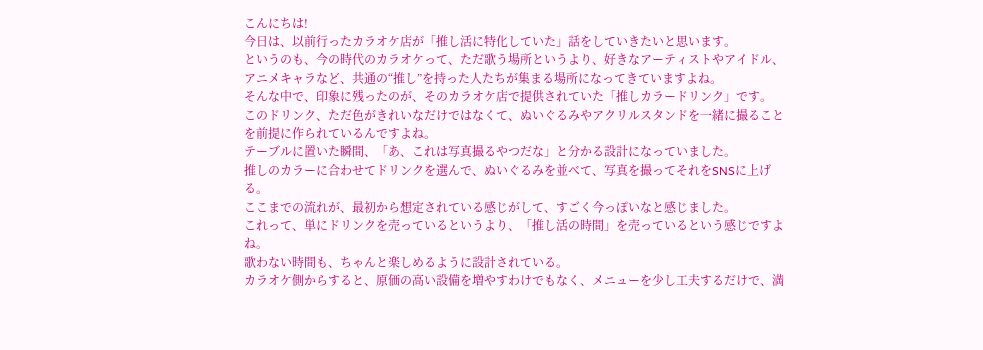こんにちは!
今日は、以前行ったカラオケ店が「推し活に特化していた」話をしていきたいと思います。
というのも、今の時代のカラオケって、ただ歌う場所というより、好きなアーティストやアイドル、アニメキャラなど、共通の“推し”を持った人たちが集まる場所になってきていますよね。
そんな中で、印象に残ったのが、そのカラオケ店で提供されていた「推しカラードリンク」です。
このドリンク、ただ色がきれいなだけではなくて、ぬいぐるみやアクリルスタンドを一緒に撮ることを前提に作られているんですよね。
テーブルに置いた瞬間、「あ、これは写真撮るやつだな」と分かる設計になっていました。
推しのカラーに合わせてドリンクを選んで、ぬいぐるみを並べて、写真を撮ってそれをSNSに上げる。
ここまでの流れが、最初から想定されている感じがして、すごく今っぽいなと感じました。
これって、単にドリンクを売っているというより、「推し活の時間」を売っているという感じですよね。
歌わない時間も、ちゃんと楽しめるように設計されている。
カラオケ側からすると、原価の高い設備を増やすわけでもなく、メニューを少し工夫するだけで、満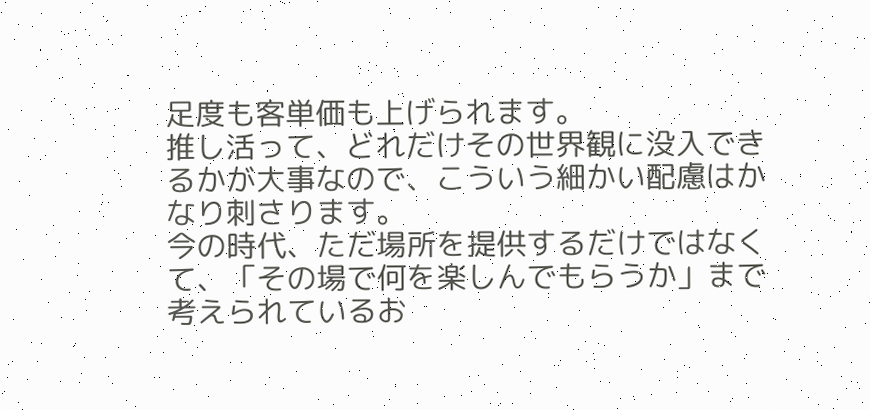足度も客単価も上げられます。
推し活って、どれだけその世界観に没入できるかが大事なので、こういう細かい配慮はかなり刺さります。
今の時代、ただ場所を提供するだけではなくて、「その場で何を楽しんでもらうか」まで考えられているお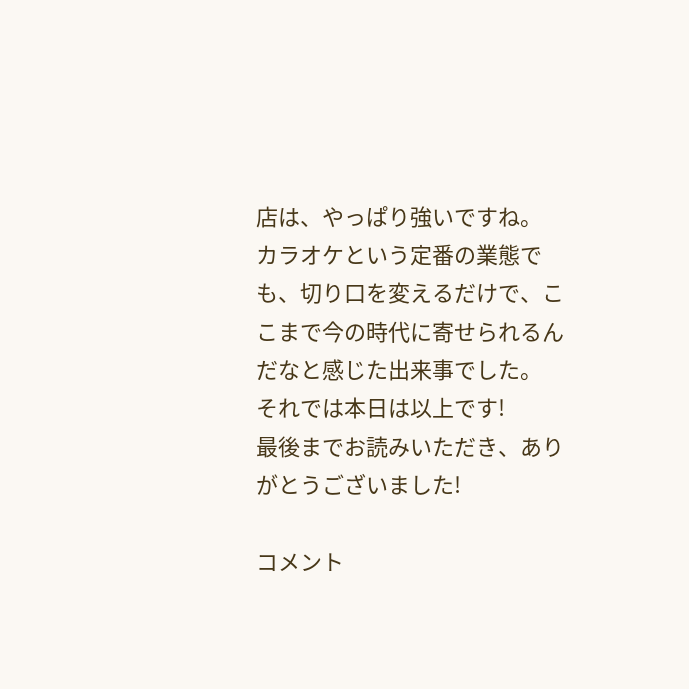店は、やっぱり強いですね。
カラオケという定番の業態でも、切り口を変えるだけで、ここまで今の時代に寄せられるんだなと感じた出来事でした。
それでは本日は以上です!
最後までお読みいただき、ありがとうございました!

コメント